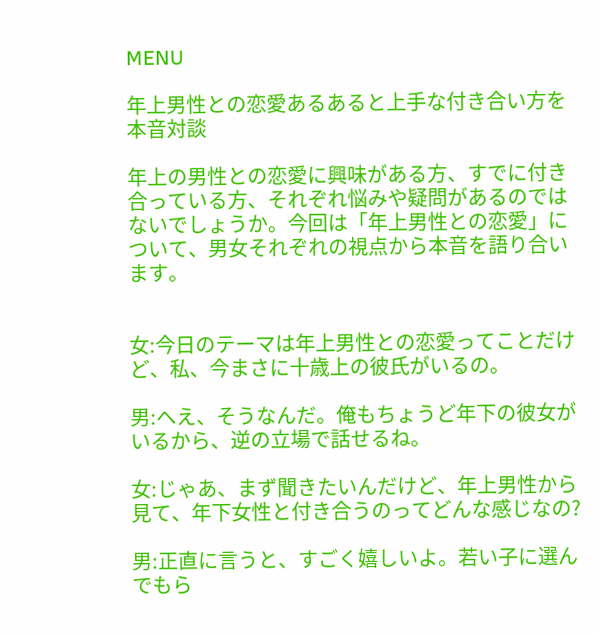MENU

年上男性との恋愛あるあると上手な付き合い方を本音対談

年上の男性との恋愛に興味がある方、すでに付き合っている方、それぞれ悩みや疑問があるのではないでしょうか。今回は「年上男性との恋愛」について、男女それぞれの視点から本音を語り合います。


女:今日のテーマは年上男性との恋愛ってことだけど、私、今まさに十歳上の彼氏がいるの。

男:へえ、そうなんだ。俺もちょうど年下の彼女がいるから、逆の立場で話せるね。

女:じゃあ、まず聞きたいんだけど、年上男性から見て、年下女性と付き合うのってどんな感じなの?

男:正直に言うと、すごく嬉しいよ。若い子に選んでもら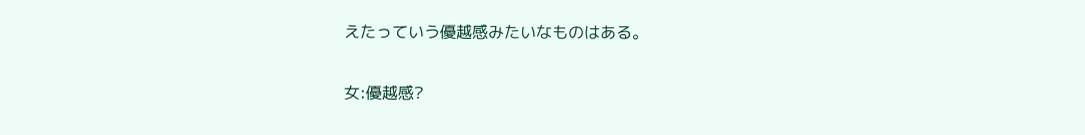えたっていう優越感みたいなものはある。

女:優越感?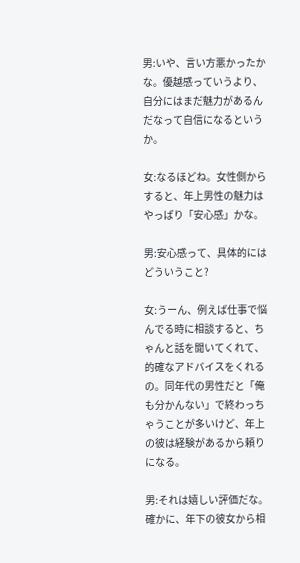男:いや、言い方悪かったかな。優越感っていうより、自分にはまだ魅力があるんだなって自信になるというか。

女:なるほどね。女性側からすると、年上男性の魅力はやっぱり「安心感」かな。

男:安心感って、具体的にはどういうこと?

女:うーん、例えば仕事で悩んでる時に相談すると、ちゃんと話を聞いてくれて、的確なアドバイスをくれるの。同年代の男性だと「俺も分かんない」で終わっちゃうことが多いけど、年上の彼は経験があるから頼りになる。

男:それは嬉しい評価だな。確かに、年下の彼女から相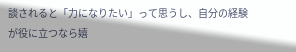談されると「力になりたい」って思うし、自分の経験が役に立つなら嬉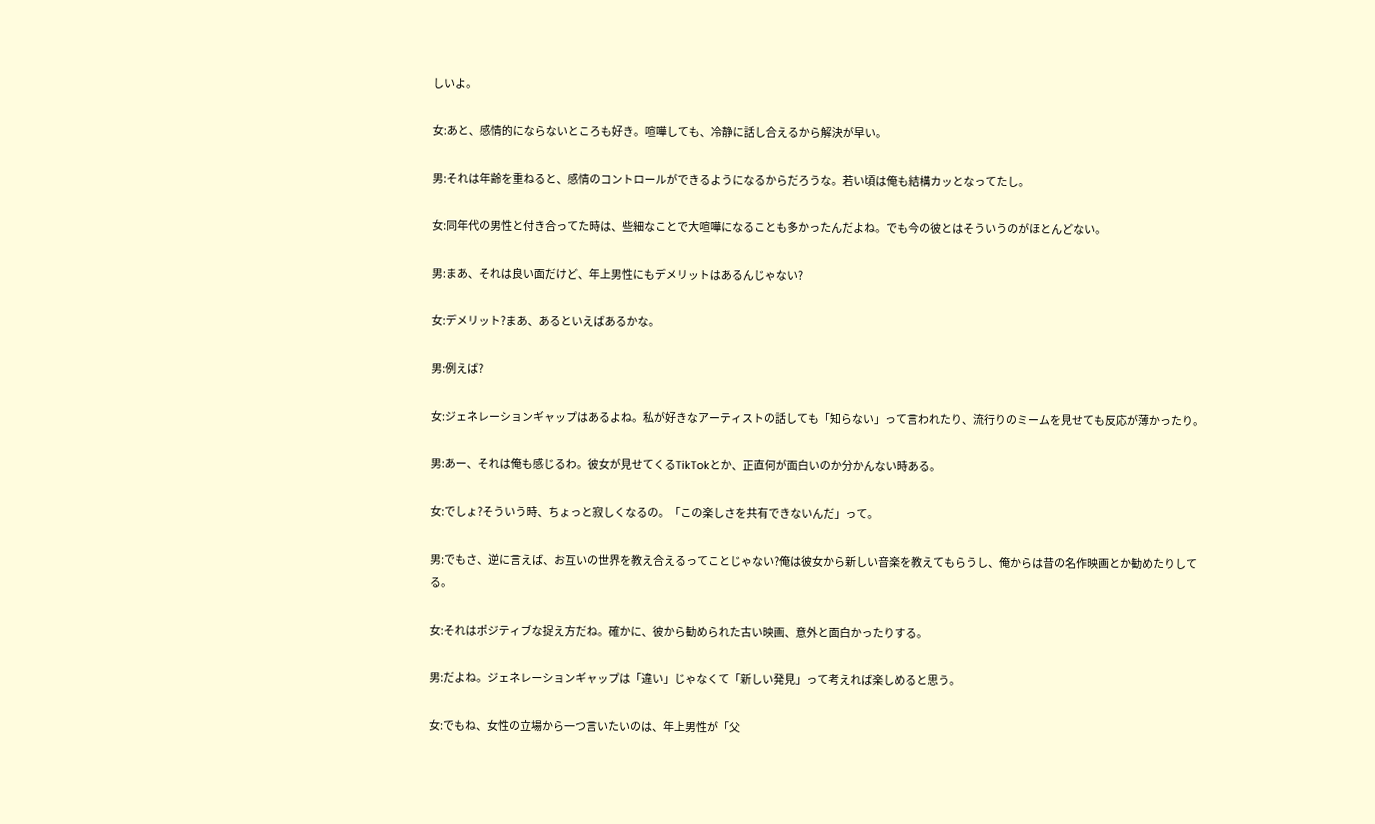しいよ。

女:あと、感情的にならないところも好き。喧嘩しても、冷静に話し合えるから解決が早い。

男:それは年齢を重ねると、感情のコントロールができるようになるからだろうな。若い頃は俺も結構カッとなってたし。

女:同年代の男性と付き合ってた時は、些細なことで大喧嘩になることも多かったんだよね。でも今の彼とはそういうのがほとんどない。

男:まあ、それは良い面だけど、年上男性にもデメリットはあるんじゃない?

女:デメリット?まあ、あるといえばあるかな。

男:例えば?

女:ジェネレーションギャップはあるよね。私が好きなアーティストの話しても「知らない」って言われたり、流行りのミームを見せても反応が薄かったり。

男:あー、それは俺も感じるわ。彼女が見せてくるTikTokとか、正直何が面白いのか分かんない時ある。

女:でしょ?そういう時、ちょっと寂しくなるの。「この楽しさを共有できないんだ」って。

男:でもさ、逆に言えば、お互いの世界を教え合えるってことじゃない?俺は彼女から新しい音楽を教えてもらうし、俺からは昔の名作映画とか勧めたりしてる。

女:それはポジティブな捉え方だね。確かに、彼から勧められた古い映画、意外と面白かったりする。

男:だよね。ジェネレーションギャップは「違い」じゃなくて「新しい発見」って考えれば楽しめると思う。

女:でもね、女性の立場から一つ言いたいのは、年上男性が「父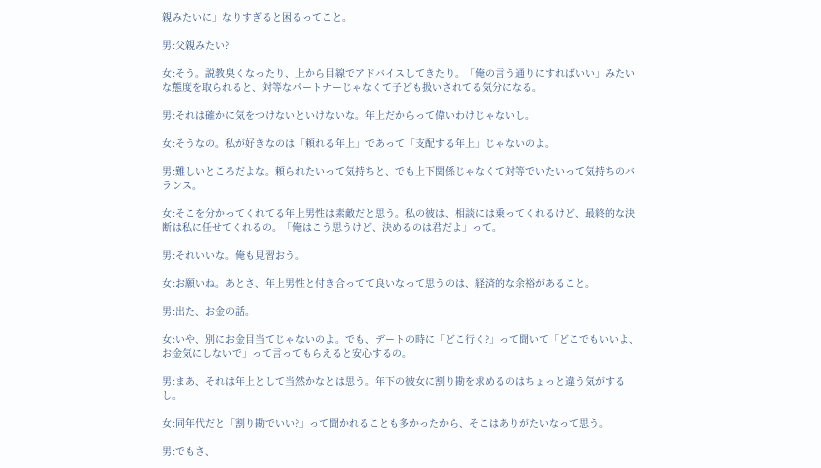親みたいに」なりすぎると困るってこと。

男:父親みたい?

女:そう。説教臭くなったり、上から目線でアドバイスしてきたり。「俺の言う通りにすればいい」みたいな態度を取られると、対等なパートナーじゃなくて子ども扱いされてる気分になる。

男:それは確かに気をつけないといけないな。年上だからって偉いわけじゃないし。

女:そうなの。私が好きなのは「頼れる年上」であって「支配する年上」じゃないのよ。

男:難しいところだよな。頼られたいって気持ちと、でも上下関係じゃなくて対等でいたいって気持ちのバランス。

女:そこを分かってくれてる年上男性は素敵だと思う。私の彼は、相談には乗ってくれるけど、最終的な決断は私に任せてくれるの。「俺はこう思うけど、決めるのは君だよ」って。

男:それいいな。俺も見習おう。

女:お願いね。あとさ、年上男性と付き合ってて良いなって思うのは、経済的な余裕があること。

男:出た、お金の話。

女:いや、別にお金目当てじゃないのよ。でも、デートの時に「どこ行く?」って聞いて「どこでもいいよ、お金気にしないで」って言ってもらえると安心するの。

男:まあ、それは年上として当然かなとは思う。年下の彼女に割り勘を求めるのはちょっと違う気がするし。

女:同年代だと「割り勘でいい?」って聞かれることも多かったから、そこはありがたいなって思う。

男:でもさ、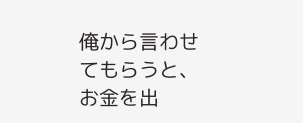俺から言わせてもらうと、お金を出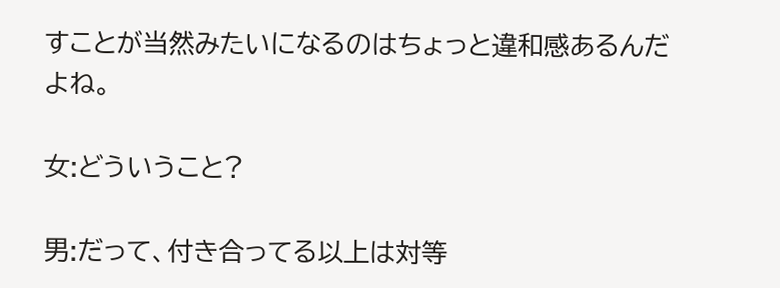すことが当然みたいになるのはちょっと違和感あるんだよね。

女:どういうこと?

男:だって、付き合ってる以上は対等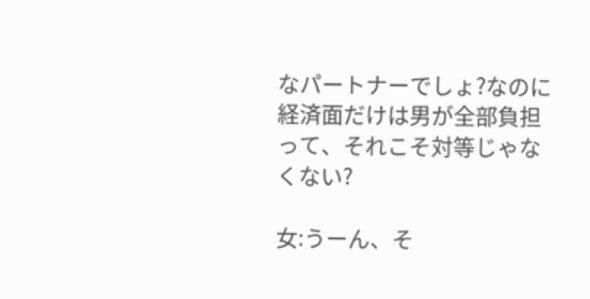なパートナーでしょ?なのに経済面だけは男が全部負担って、それこそ対等じゃなくない?

女:うーん、そ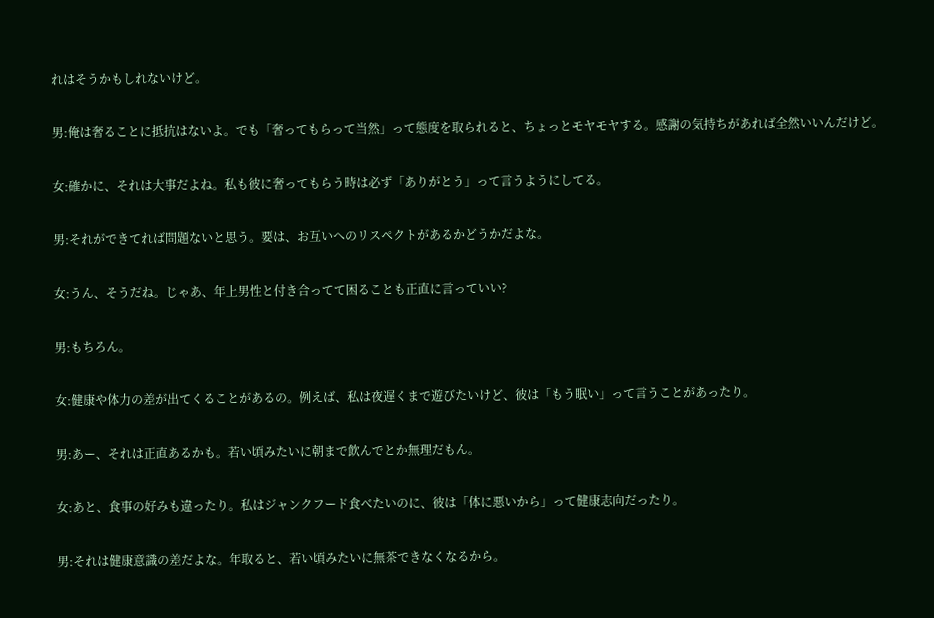れはそうかもしれないけど。

男:俺は奢ることに抵抗はないよ。でも「奢ってもらって当然」って態度を取られると、ちょっとモヤモヤする。感謝の気持ちがあれば全然いいんだけど。

女:確かに、それは大事だよね。私も彼に奢ってもらう時は必ず「ありがとう」って言うようにしてる。

男:それができてれば問題ないと思う。要は、お互いへのリスペクトがあるかどうかだよな。

女:うん、そうだね。じゃあ、年上男性と付き合ってて困ることも正直に言っていい?

男:もちろん。

女:健康や体力の差が出てくることがあるの。例えば、私は夜遅くまで遊びたいけど、彼は「もう眠い」って言うことがあったり。

男:あー、それは正直あるかも。若い頃みたいに朝まで飲んでとか無理だもん。

女:あと、食事の好みも違ったり。私はジャンクフード食べたいのに、彼は「体に悪いから」って健康志向だったり。

男:それは健康意識の差だよな。年取ると、若い頃みたいに無茶できなくなるから。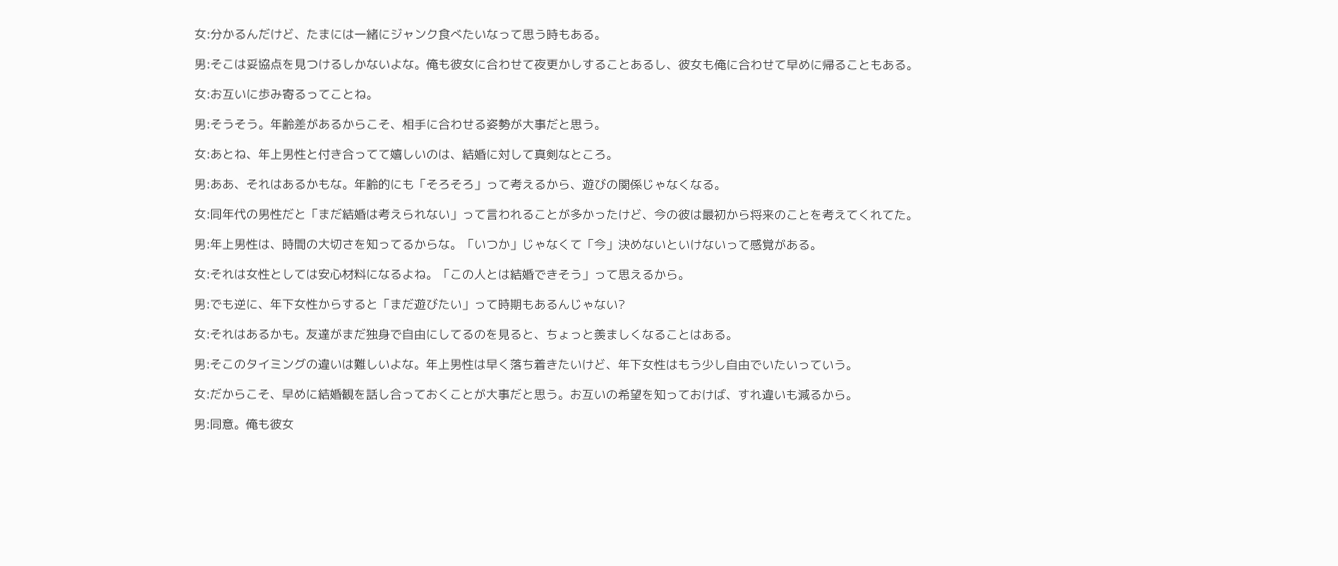女:分かるんだけど、たまには一緒にジャンク食べたいなって思う時もある。

男:そこは妥協点を見つけるしかないよな。俺も彼女に合わせて夜更かしすることあるし、彼女も俺に合わせて早めに帰ることもある。

女:お互いに歩み寄るってことね。

男:そうそう。年齢差があるからこそ、相手に合わせる姿勢が大事だと思う。

女:あとね、年上男性と付き合ってて嬉しいのは、結婚に対して真剣なところ。

男:ああ、それはあるかもな。年齢的にも「そろそろ」って考えるから、遊びの関係じゃなくなる。

女:同年代の男性だと「まだ結婚は考えられない」って言われることが多かったけど、今の彼は最初から将来のことを考えてくれてた。

男:年上男性は、時間の大切さを知ってるからな。「いつか」じゃなくて「今」決めないといけないって感覚がある。

女:それは女性としては安心材料になるよね。「この人とは結婚できそう」って思えるから。

男:でも逆に、年下女性からすると「まだ遊びたい」って時期もあるんじゃない?

女:それはあるかも。友達がまだ独身で自由にしてるのを見ると、ちょっと羨ましくなることはある。

男:そこのタイミングの違いは難しいよな。年上男性は早く落ち着きたいけど、年下女性はもう少し自由でいたいっていう。

女:だからこそ、早めに結婚観を話し合っておくことが大事だと思う。お互いの希望を知っておけば、すれ違いも減るから。

男:同意。俺も彼女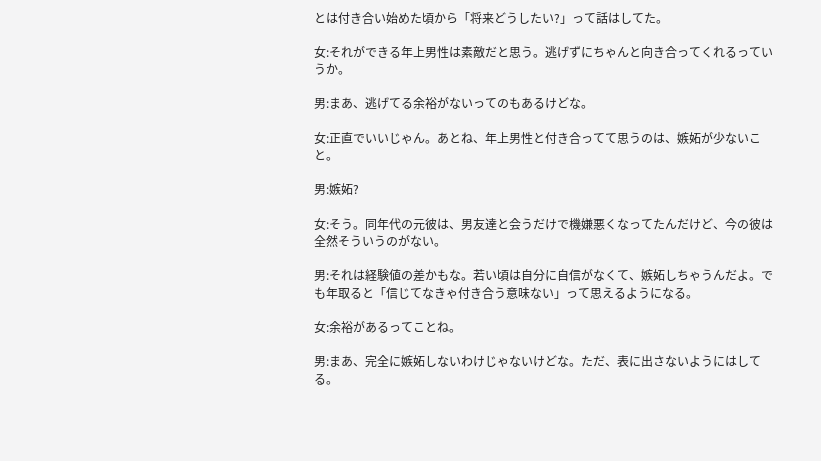とは付き合い始めた頃から「将来どうしたい?」って話はしてた。

女:それができる年上男性は素敵だと思う。逃げずにちゃんと向き合ってくれるっていうか。

男:まあ、逃げてる余裕がないってのもあるけどな。

女:正直でいいじゃん。あとね、年上男性と付き合ってて思うのは、嫉妬が少ないこと。

男:嫉妬?

女:そう。同年代の元彼は、男友達と会うだけで機嫌悪くなってたんだけど、今の彼は全然そういうのがない。

男:それは経験値の差かもな。若い頃は自分に自信がなくて、嫉妬しちゃうんだよ。でも年取ると「信じてなきゃ付き合う意味ない」って思えるようになる。

女:余裕があるってことね。

男:まあ、完全に嫉妬しないわけじゃないけどな。ただ、表に出さないようにはしてる。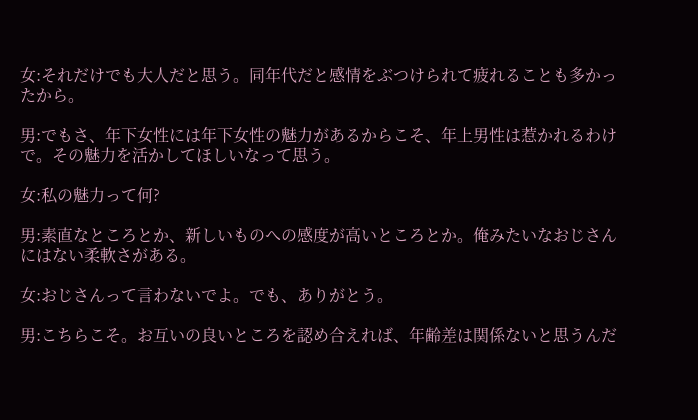女:それだけでも大人だと思う。同年代だと感情をぶつけられて疲れることも多かったから。

男:でもさ、年下女性には年下女性の魅力があるからこそ、年上男性は惹かれるわけで。その魅力を活かしてほしいなって思う。

女:私の魅力って何?

男:素直なところとか、新しいものへの感度が高いところとか。俺みたいなおじさんにはない柔軟さがある。

女:おじさんって言わないでよ。でも、ありがとう。

男:こちらこそ。お互いの良いところを認め合えれば、年齢差は関係ないと思うんだ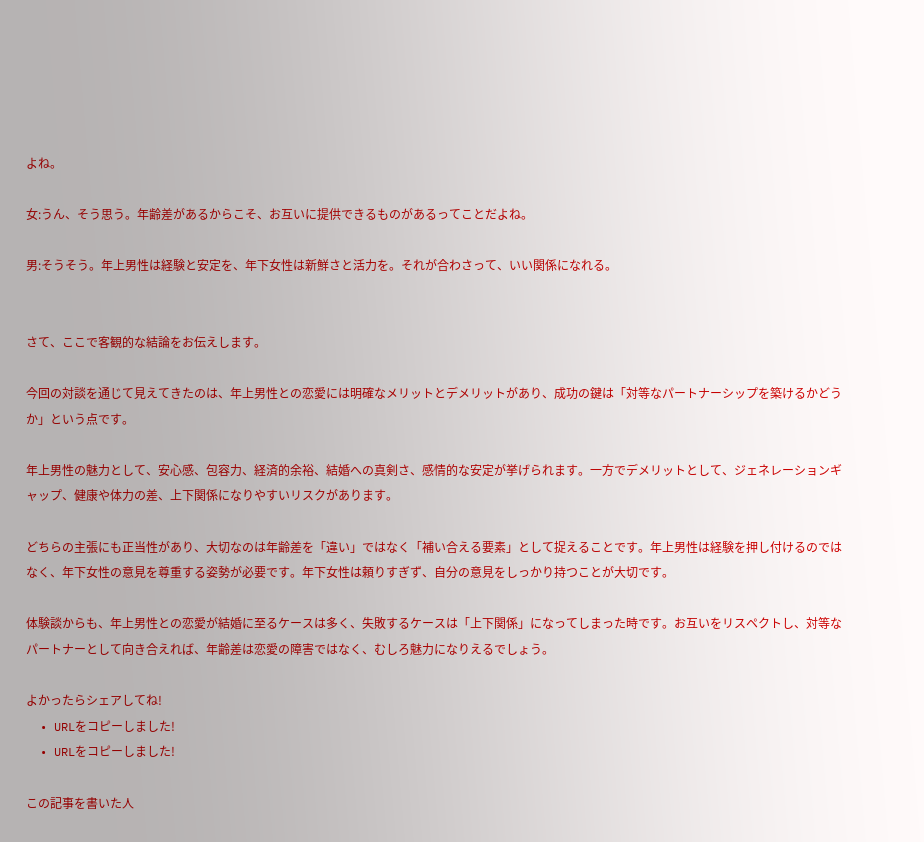よね。

女:うん、そう思う。年齢差があるからこそ、お互いに提供できるものがあるってことだよね。

男:そうそう。年上男性は経験と安定を、年下女性は新鮮さと活力を。それが合わさって、いい関係になれる。


さて、ここで客観的な結論をお伝えします。

今回の対談を通じて見えてきたのは、年上男性との恋愛には明確なメリットとデメリットがあり、成功の鍵は「対等なパートナーシップを築けるかどうか」という点です。

年上男性の魅力として、安心感、包容力、経済的余裕、結婚への真剣さ、感情的な安定が挙げられます。一方でデメリットとして、ジェネレーションギャップ、健康や体力の差、上下関係になりやすいリスクがあります。

どちらの主張にも正当性があり、大切なのは年齢差を「違い」ではなく「補い合える要素」として捉えることです。年上男性は経験を押し付けるのではなく、年下女性の意見を尊重する姿勢が必要です。年下女性は頼りすぎず、自分の意見をしっかり持つことが大切です。

体験談からも、年上男性との恋愛が結婚に至るケースは多く、失敗するケースは「上下関係」になってしまった時です。お互いをリスペクトし、対等なパートナーとして向き合えれば、年齢差は恋愛の障害ではなく、むしろ魅力になりえるでしょう。

よかったらシェアしてね!
  • URLをコピーしました!
  • URLをコピーしました!

この記事を書いた人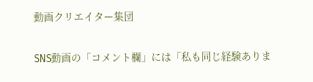動画クリエイター集団

SNS動画の「コメント欄」には「私も同じ経験ありま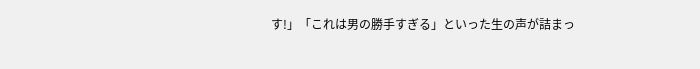す!」「これは男の勝手すぎる」といった生の声が詰まっ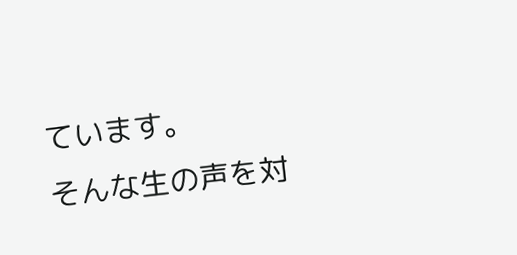ています。
そんな生の声を対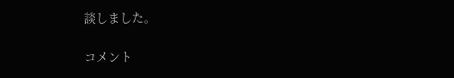談しました。

コメント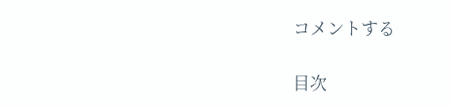コメントする

目次